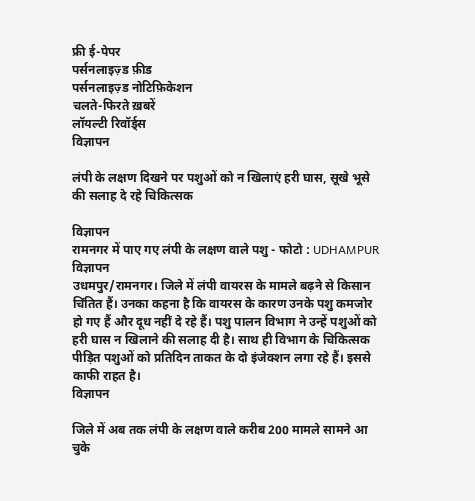फ्री ई-पेपर
पर्सनलाइज़्ड फ़ीड
पर्सनलाइज़्ड नोटिफ़िकेशन
चलते-फिरते ख़बरें
लॉयल्टी रिवॉर्ड्स
विज्ञापन

लंपी के लक्षण दिखने पर पशुओं को न खिलाएं हरी घास, सूखे भूसे की सलाह दे रहे चिकित्सक

विज्ञापन
रामनगर में पाए गए लंपी के लक्षण वाले पशु - फोटो : UDHAMPUR
विज्ञापन
उधमपुर/रामनगर। जिले में लंपी वायरस के मामले बढ़ने से किसान चिंतित हैं। उनका कहना है कि वायरस के कारण उनके पशु कमजोर हो गए हैं और दूध नहीं दे रहे हैं। पशु पालन विभाग ने उन्हें पशुओं को हरी घास न खिलाने की सलाह दी है। साथ ही विभाग के चिकित्सक पीड़ित पशुओं को प्रतिदिन ताकत के दो इंजेक्शन लगा रहे हैं। इससे काफी राहत है।
विज्ञापन

जिले में अब तक लंपी के लक्षण वाले करीब 200 मामले सामने आ चुके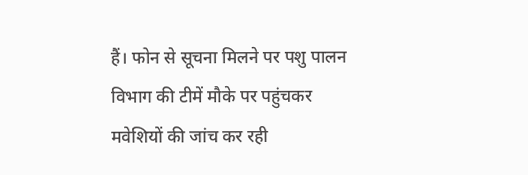हैं। फोन से सूचना मिलने पर पशु पालन विभाग की टीमें मौके पर पहुंचकर मवेशियों की जांच कर रही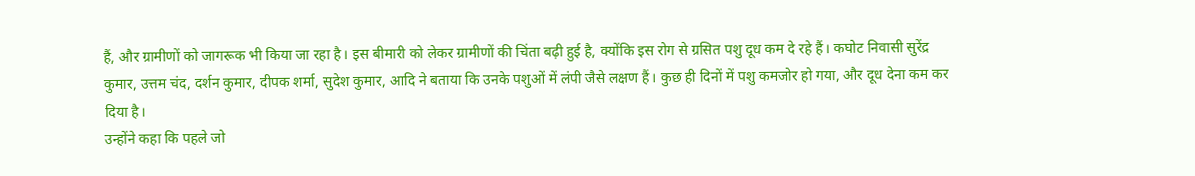हैं, और ग्रामीणों को जागरूक भी किया जा रहा है। इस बीमारी को लेकर ग्रामीणों की चिंता बढ़ी हुई है, क्योंकि इस रोग से ग्रसित पशु दूध कम दे रहे हैं। कघोट निवासी सुरेंद्र कुमार, उत्तम चंद, दर्शन कुमार, दीपक शर्मा, सुदेश कुमार, आदि ने बताया कि उनके पशुओं में लंपी जैसे लक्षण हैं। कुछ ही दिनों में पशु कमजोर हो गया, और दूध देना कम कर दिया है।
उन्होंने कहा कि पहले जो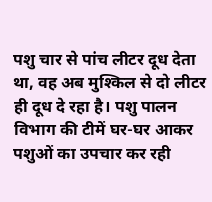पशु चार से पांच लीटर दूध देता था, वह अब मुश्किल से दो लीटर ही दूध दे रहा है। पशु पालन विभाग की टीमें घर-घर आकर पशुओं का उपचार कर रही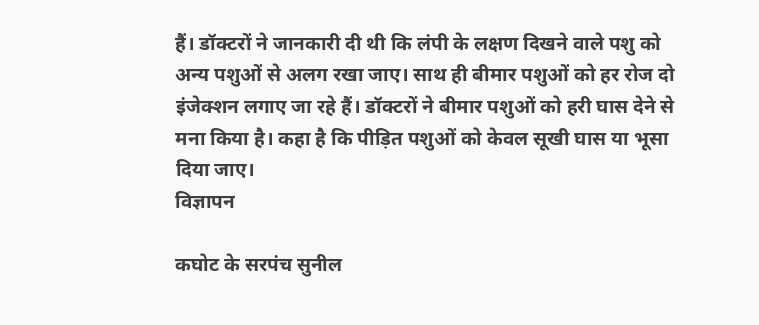हैं। डॉक्टरों ने जानकारी दी थी कि लंपी के लक्षण दिखने वाले पशु को अन्य पशुओं से अलग रखा जाए। साथ ही बीमार पशुओं को हर रोज दो इंजेक्शन लगाए जा रहे हैं। डॉक्टरों ने बीमार पशुओं को हरी घास देने से मना किया है। कहा है कि पीड़ित पशुओं को केवल सूखी घास या भूसा दिया जाए।
विज्ञापन

कघोट के सरपंच सुनील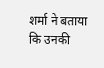शर्मा ने बताया कि उनकी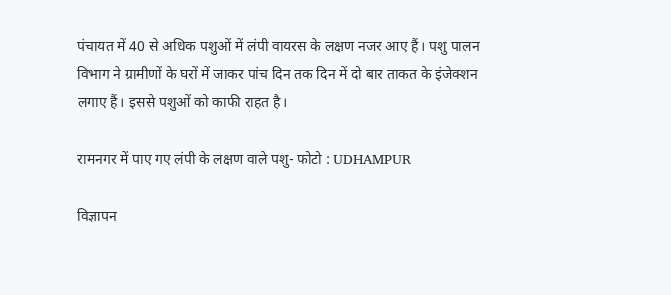पंचायत में 40 से अधिक पशुओं में लंपी वायरस के लक्षण नजर आए हैं। पशु पालन विभाग ने ग्रामीणों के घरों में जाकर पांच दिन तक दिन में दो बार ताकत के इंजेक्शन लगाए हैं। इससे पशुओं को काफी राहत है।

रामनगर में पाए गए लंपी के लक्षण वाले पशु- फोटो : UDHAMPUR

विज्ञापन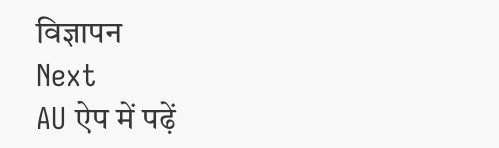विज्ञापन
Next
AU ऐप में पढ़ें